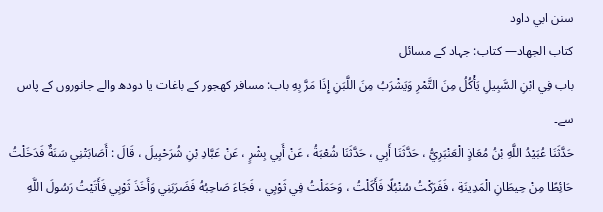سنن ابي داود
كتاب الجهاد— کتاب: جہاد کے مسائل
باب فِي ابْنِ السَّبِيلِ يَأْكُلُ مِنَ التَّمْرِ وَيَشْرَبُ مِنَ اللَّبَنِ إِذَا مَرَّ بِهِ باب: مسافر کھجور کے باغات یا دودھ والے جانوروں کے پاس سے۔
حَدَّثَنَا عُبَيْدُ اللَّهِ بْنُ مُعَاذٍ الْعَنْبَرِيُّ ، حَدَّثَنَا أَبِي ، حَدَّثَنَا شُعْبَةُ ، عَنْ أَبِي بِشْرٍ ، عَنْ عَبَّادِ بْنِ شُرَحْبِيلَ ، قَالَ : أَصَابَتْنِي سَنَةٌ فَدَخَلْتُ حَائِطًا مِنْ حِيطَانِ الْمَدِينَةِ ، فَفَرَكْتُ سُنْبُلًا فَأَكَلْتُ ، وَحَمَلْتُ فِي ثَوْبِي ، فَجَاءَ صَاحِبُهُ فَضَرَبَنِي وَأَخَذَ ثَوْبِي فَأَتَيْتُ رَسُولَ اللَّهِ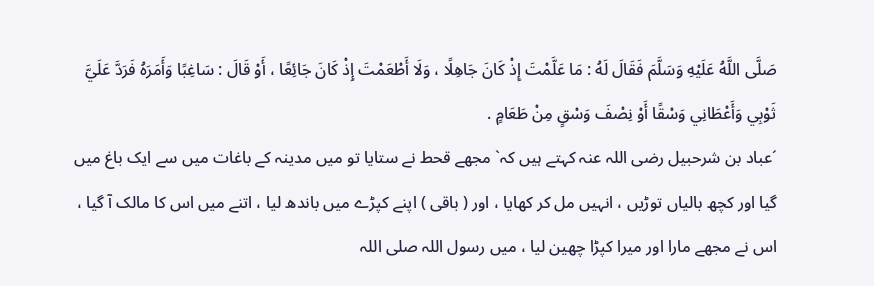صَلَّى اللَّهُ عَلَيْهِ وَسَلَّمَ فَقَالَ لَهُ : مَا عَلَّمْتَ إِذْ كَانَ جَاهِلًا ، وَلَا أَطْعَمْتَ إِذْ كَانَ جَائِعًا ، أَوْ قَالَ : سَاغِبًا وَأَمَرَهُ فَرَدَّ عَلَيَّ ثَوْبِي وَأَعْطَانِي وَسْقًا أَوْ نِصْفَ وَسْقٍ مِنْ طَعَامٍ .
´عباد بن شرحبیل رضی اللہ عنہ کہتے ہیں کہ` مجھے قحط نے ستایا تو میں مدینہ کے باغات میں سے ایک باغ میں گیا اور کچھ بالیاں توڑیں ، انہیں مل کر کھایا ، اور ( باقی ) اپنے کپڑے میں باندھ لیا ، اتنے میں اس کا مالک آ گیا ، اس نے مجھے مارا اور میرا کپڑا چھین لیا ، میں رسول اللہ صلی اللہ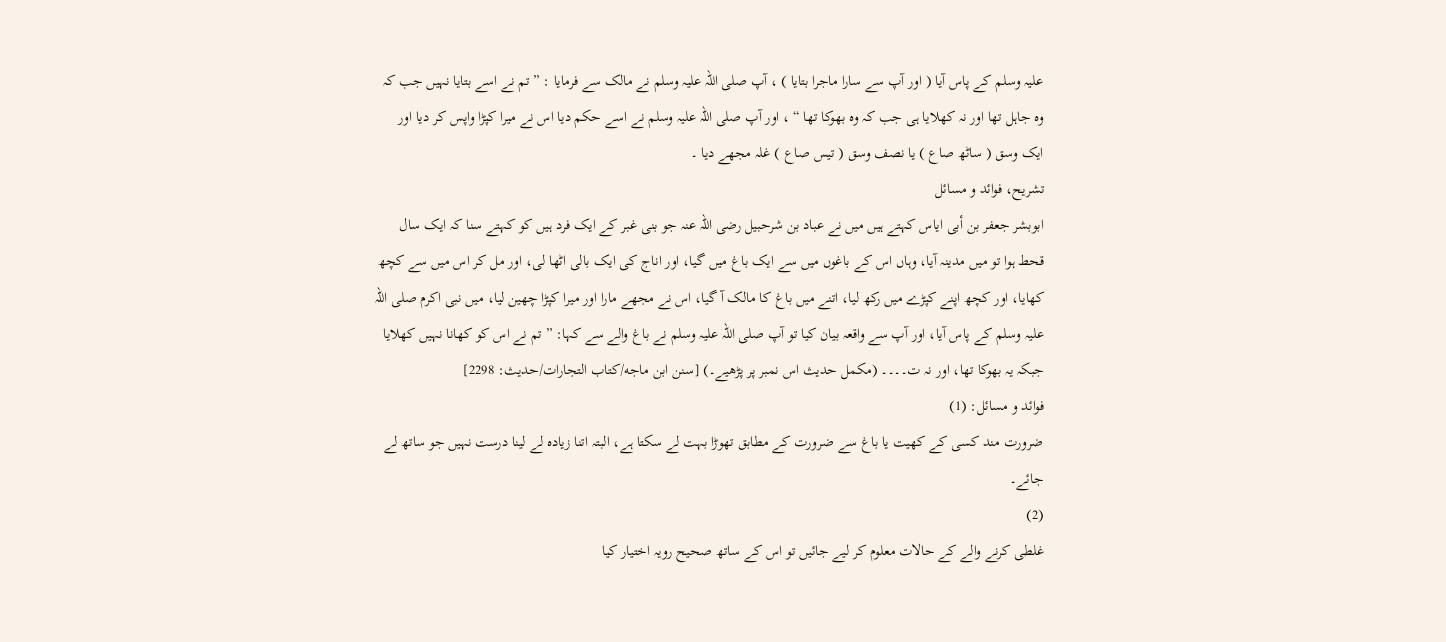علیہ وسلم کے پاس آیا ( اور آپ سے سارا ماجرا بتایا ) ، آپ صلی اللہ علیہ وسلم نے مالک سے فرمایا : ” تم نے اسے بتایا نہیں جب کہ وہ جاہل تھا اور نہ کھلایا ہی جب کہ وہ بھوکا تھا “ ، اور آپ صلی اللہ علیہ وسلم نے اسے حکم دیا اس نے میرا کپڑا واپس کر دیا اور ایک وسق ( ساٹھ صاع ) یا نصف وسق ( تیس صاع ) غلہ مجھے دیا ۔
تشریح، فوائد و مسائل
ابوبشر جعفر بن أبی ایاس کہتے ہیں میں نے عباد بن شرحبیل رضی اللہ عنہ جو بنی غبر کے ایک فرد ہیں کو کہتے سنا کہ ایک سال قحط ہوا تو میں مدینہ آیا، وہاں اس کے باغوں میں سے ایک باغ میں گیا، اور اناج کی ایک بالی اٹھا لی، اور مل کر اس میں سے کچھ کھایا، اور کچھ اپنے کپڑے میں رکھ لیا، اتنے میں باغ کا مالک آ گیا، اس نے مجھے مارا اور میرا کپڑا چھین لیا، میں نبی اکرم صلی اللہ علیہ وسلم کے پاس آیا، اور آپ سے واقعہ بیان کیا تو آپ صلی اللہ علیہ وسلم نے باغ والے سے کہا: ” تم نے اس کو کھانا نہیں کھلایا جبکہ یہ بھوکا تھا، اور نہ ت۔۔۔۔ (مکمل حدیث اس نمبر پر پڑھیے۔) [سنن ابن ماجه/كتاب التجارات/حدیث: 2298]
فوائد و مسائل: (1)
ضرورت مند کسی کے کھیت یا باغ سے ضرورت کے مطابق تھوڑا بہت لے سکتا ہے، البتہ اتنا زیادہ لے لینا درست نہیں جو ساتھ لے جائے۔
(2)
غلطی کرنے والے کے حالات معلوم کر لیے جائیں تو اس کے ساتھ صحیح رویہ اختیار کیا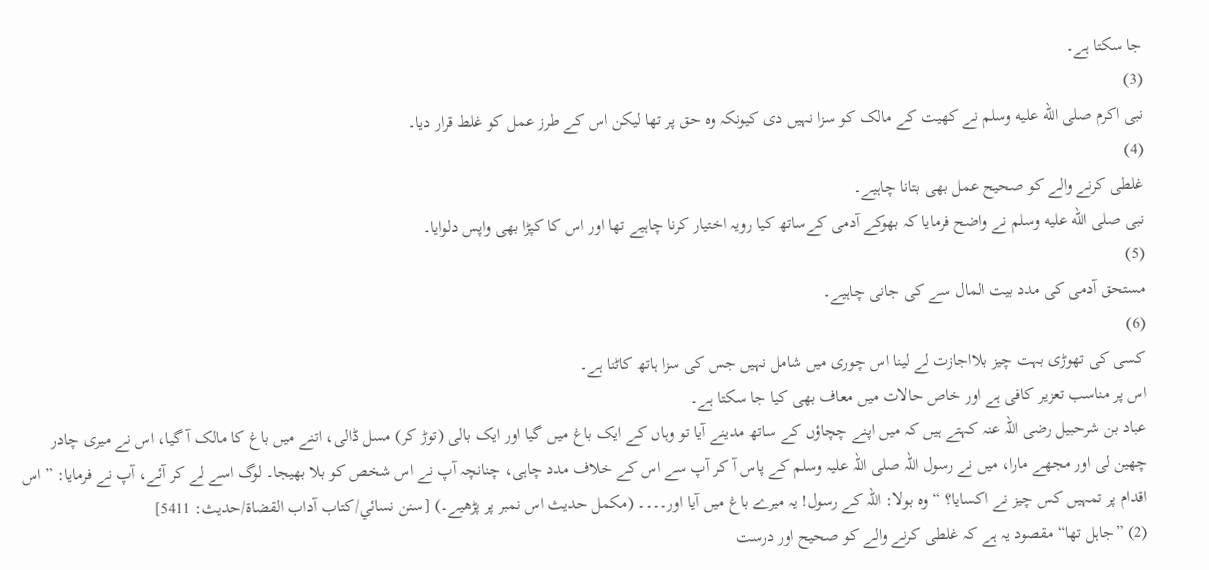جا سکتا ہے۔
(3)
نبی اکرم صلى الله عليه وسلم نے کھیت کے مالک کو سزا نہیں دی کیونکہ وہ حق پر تھا لیکن اس کے طرز عمل کو غلط قرار دیا۔
(4)
غلطی کرنے والے کو صحیح عمل بھی بتانا چاہیے۔
نبی صلى الله عليه وسلم نے واضح فرمایا کہ بھوکے آدمی کےساتھ کیا رویہ اختیار کرنا چاہیے تھا اور اس کا کپڑا بھی واپس دلوایا۔
(5)
مستحق آدمی کی مدد بیت المال سے کی جانی چاہیے۔
(6)
کسی کی تھوڑی بہت چیز بلااجازت لے لینا اس چوری میں شامل نہیں جس کی سزا ہاتھ کاٹنا ہے۔
اس پر مناسب تعزیر کافی ہے اور خاص حالات میں معاف بھی کیا جا سکتا ہے۔
عباد بن شرحبیل رضی اللہ عنہ کہتے ہیں کہ میں اپنے چچاؤں کے ساتھ مدینے آیا تو وہاں کے ایک باغ میں گیا اور ایک بالی (توڑ کر) مسل ڈالی، اتنے میں باغ کا مالک آ گیا، اس نے میری چادر چھین لی اور مجھے مارا، میں نے رسول اللہ صلی اللہ علیہ وسلم کے پاس آ کر آپ سے اس کے خلاف مدد چاہی، چنانچہ آپ نے اس شخص کو بلا بھیجا۔ لوگ اسے لے کر آئے، آپ نے فرمایا: ” اس اقدام پر تمہیں کس چیز نے اکسایا؟ “ وہ بولا: اللہ کے رسول! یہ میرے باغ میں آیا اور۔۔۔۔ (مکمل حدیث اس نمبر پر پڑھیے۔) [سنن نسائي/كتاب آداب القضاة/حدیث: 5411]
(2) ”جاہل تھا“ مقصود یہ ہے کہ غلطی کرنے والے کو صحیح اور درست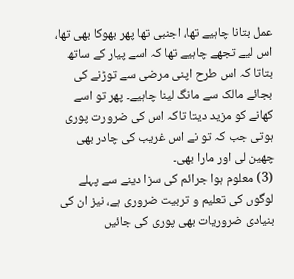عمل بتانا چاہیے تھا، اجنبی تھا پھر بھوکا بھی تھا، اس لیے تجھے چاہیے تھا کہ اسے پیار کے ساتھ بتاتا کہ اس طرح اپنی مرضی سے توڑنے کی بجائے مالک سے مانگ لینا چاہیے۔ پھر تو اسے کھانے کو مزید دیتا تاکہ اس کی ضرورت پوری ہوتی جب کہ تو نے اس غریب کی چادر بھی چھین لی اور مارا بھی۔
(3) معلوم ہوا جرائم کی سزا دینے سے پہلے لوگوں کی تعلیم و تربیت ضروری ہے، نیز ان کی بنیادی ضروریات بھی پوری کی جائیں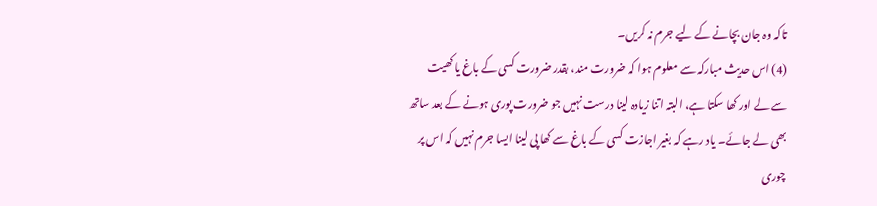تاکہ وہ جان بچانے کے لیے جرم نہ کریں۔
(4) اس حدیث مبارکہ سے معلوم ہوا کہ ضرورت مند، بقدر ضرورت کسی کے باغ یا کھیت سے لے اور کھا سکتا ہے، البتہ اتنا زیادہ لینا درست نہیں جو ضرورت پوری ہونے کے بعد ساتھ بھی لے جائے۔ یاد رہے کہ بغیر اجازت کسی کے باغ سے کھا پی لینا ایسا جرم نہیں کہ اس پر چوری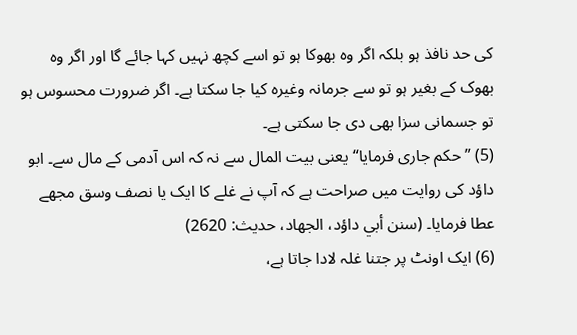کی حد نافذ ہو بلکہ اگر وہ بھوکا ہو تو اسے کچھ نہیں کہا جائے گا اور اگر وہ بھوک کے بغیر ہو تو سے جرمانہ وغیرہ کیا جا سکتا ہے۔ اگر ضرورت محسوس ہو تو جسمانی سزا بھی دی جا سکتی ہے۔
(5) ”حکم جاری فرمایا“ یعنی بیت المال سے نہ کہ اس آدمی کے مال سے۔ ابو داؤد کی روایت میں صراحت ہے کہ آپ نے غلے کا ایک یا نصف وسق مجھے عطا فرمایا۔ (سنن أبي داؤد، الجهاد، حدیث: 2620)
(6) ایک اونٹ پر جتنا غلہ لادا جاتا ہے،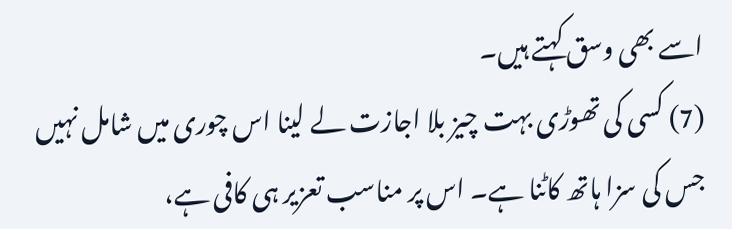اسے بھی وسق کہتے ہیں۔
(7) کسی کی تھوڑی بہت چیز بلا اجازت لے لینا اس چوری میں شامل نہیں جس کی سزا ہاتھ کاٹنا ہے۔ اس پر مناسب تعزیر ہی کافی ہے،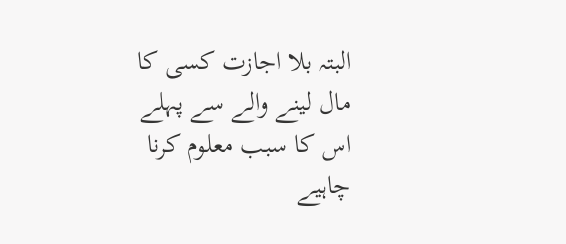البتہ بلا اجازت کسی کا مال لینے والے سے پہلے اس کا سبب معلوم کرنا چاہیے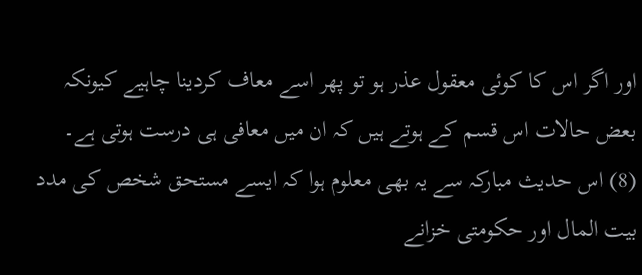اور اگر اس کا کوئی معقول عذر ہو تو پھر اسے معاف کردینا چاہیے کیونکہ بعض حالات اس قسم کے ہوتے ہیں کہ ان میں معافی ہی درست ہوتی ہے۔
(8) اس حدیث مبارکہ سے یہ بھی معلوم ہوا کہ ایسے مستحق شخص کی مدد بیت المال اور حکومتی خزانے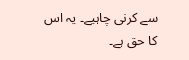سے کرنی چاہیے۔ یہ اس کا حق ہے۔